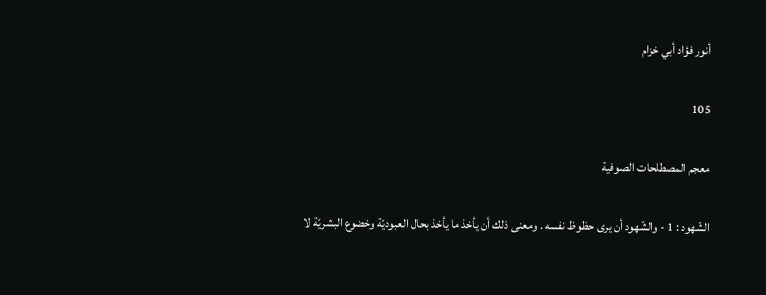أنور فؤاد أبي خزام

105

معجم المصطلحات الصوفية

الشّهود : 1 - والشّهود أن يرى حظوظ نفسه . ومعنى ذلك أن يأخذ ما يأخذ بحال العبوديّة وخضوع البشريّة لا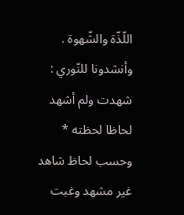اللّذّة والشّهوة . وأنشدونا للنّوري : شهدت ولم أشهد لحاظا لحظته * وحسب لحاظ شاهد غير مشهد وغبت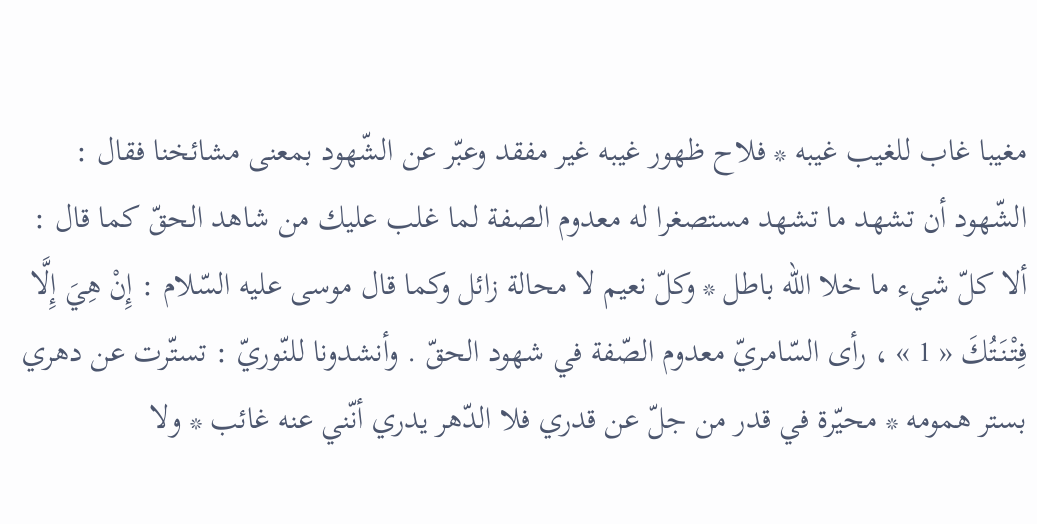مغيبا غاب للغيب غيبه * فلاح ظهور غيبه غير مفقد وعبّر عن الشّهود بمعنى مشائخنا فقال : الشّهود أن تشهد ما تشهد مستصغرا له معدوم الصفة لما غلب عليك من شاهد الحقّ كما قال : ألا كلّ شيء ما خلا اللّه باطل * وكلّ نعيم لا محالة زائل وكما قال موسى عليه السّلام : إِنْ هِيَ إِلَّا فِتْنَتُكَ « 1 » ، رأى السّامريّ معدوم الصّفة في شهود الحقّ . وأنشدونا للنّوريّ : تستّرت عن دهري بستر همومه * محيّرة في قدر من جلّ عن قدري فلا الدّهر يدري أنّني عنه غائب * ولا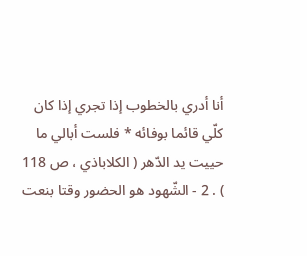أنا أدري بالخطوب إذا تجري إذا كان كلّي قائما بوفائه * فلست أبالي ما حييت يد الدّهر ( الكلاباذي ، ص 118 ) . 2 - الشّهود هو الحضور وقتا بنعت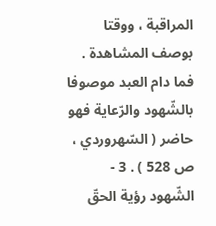المراقبة ، ووقتا بوصف المشاهدة . فما دام العبد موصوفا بالشّهود والرّعاية فهو حاضر ( السّهروردي ، ص 528 ) . 3 - الشّهود رؤية الحقّ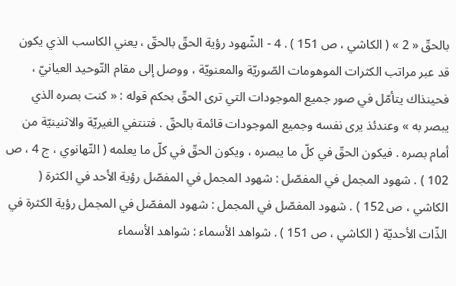بالحقّ « 2 » ( الكاشي ، ص 151 ) . 4 - الشّهود رؤية الحقّ بالحقّ ، يعني الكاسب الذي يكون قد عبر مراتب الكثرات الموهومات الصّوريّة والمعنويّة ، ووصل إلى مقام التّوحيد العيانيّ ، فحينذاك يتأمّل في صور جميع الموجودات التي ترى الحقّ بحكم قوله : « كنت بصره الذي يبصر به » وعندئذ يرى نفسه وجميع الموجودات قائمة بالحقّ . فتنتفي الغيريّة والاثنينيّة من أمام بصره . فيكون الحقّ في كلّ ما يبصره ، ويكون الحقّ في كلّ ما يعلمه ( التّهانوي ، ج 4 ، ص 102 ) . شهود المجمل في المفصّل : شهود المجمل في المفصّل رؤية الأحد في الكثرة ( الكاشي ، ص 152 ) . شهود المفصّل في المجمل : شهود المفصّل في المجمل رؤية الكثرة في الذّات الأحديّة ( الكاشي ، ص 151 ) . شواهد الأسماء : شواهد الأسماء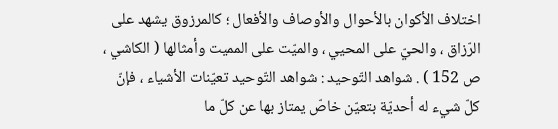اختلاف الأكوان بالأحوال والأوصاف والأفعال ؛ كالمرزوق يشهد على الرّزاق ، والحيّ على المحيي ، والميّت على المميت وأمثالها ( الكاشي ، ص 152 ) . شواهد التّوحيد : شواهد التّوحيد تعيّنات الأشياء ، فإنّ كلّ شيء له أحديّة بتعيّن خاصّ يمتاز بها عن كلّ ما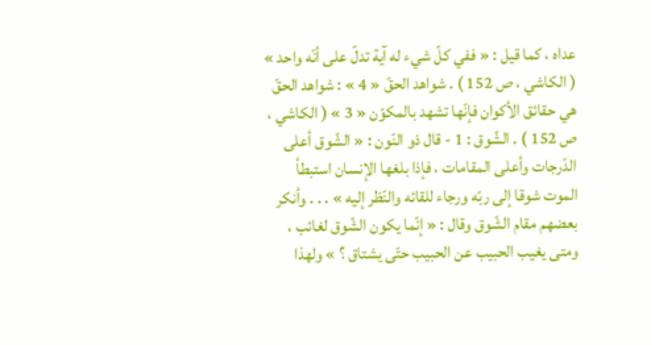عداه ، كما قيل : « ففي كلّ شيء له آية تدلّ على أنّه واحد » ( الكاشي ، ص 152 ) . شواهد الحقّ « 4 » : شواهد الحقّ هي حقائق الأكوان فإنّها تشهد بالمكوّن « 3 » ( الكاشي ، ص 152 ) . الشّوق : 1 - قال ذو النّون : « الشّوق أعلى الدّرجات وأعلى المقامات ، فإذا بلغها الإنسان استبطأ الموت شوقا إلى ربّه ورجاء للقائه والنّظر إليه » . . . وأنكر بعضهم مقام الشّوق وقال : « إنّما يكون الشّوق لغائب ، ومتى يغيب الحبيب عن الحبيب حتّى يشتاق ؟ » ولهذا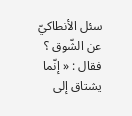سئل الأنطاكيّ عن الشّوق ؟ فقال : « إنّما يشتاق إلى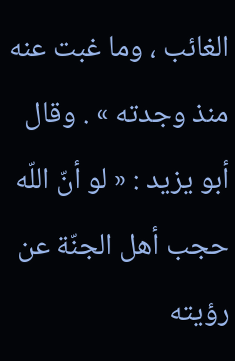الغائب ، وما غبت عنه منذ وجدته » . وقال أبو يزيد : « لو أنّ اللّه حجب أهل الجنّة عن رؤيته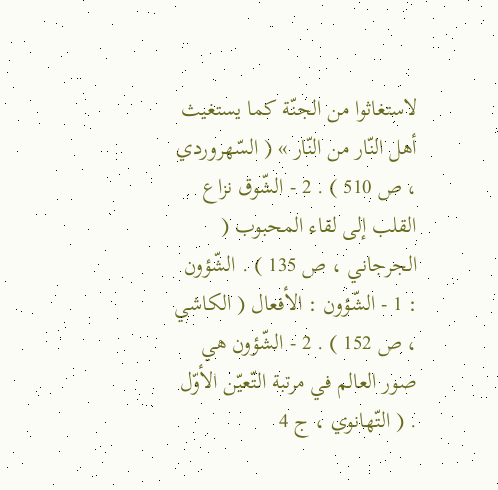لاستغاثوا من الجنّة كما يستغيث أهل النّار من النّار » ( السّهروردي ، ص 510 ) . 2 - الشّوق نزاع القلب إلى لقاء المحبوب ( الجرجاني ، ص 135 ) . الشّؤون : 1 - الشّؤون : الأفعال ( الكاشي ، ص 152 ) . 2 - الشّؤون هي صور العالم في مرتبة التّعيّن الأوّل . ( التّهانوي ، ج 4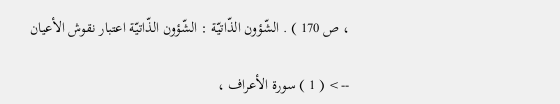، ص 170 ) . الشّؤون الذّاتيّة : الشّؤون الذّاتيّة اعتبار نقوش الأعيان

--> ( 1 ) سورة الأعراف ،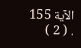الآية 155 . ( 2 )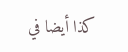كذا أيضا في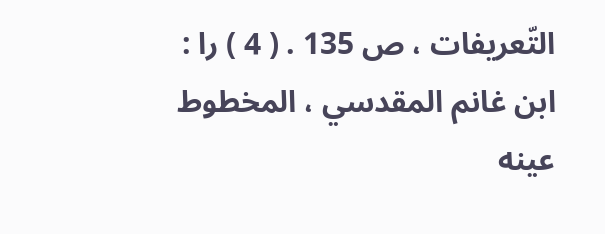التّعريفات ، ص 135 . ( 4 ) را : ابن غانم المقدسي ، المخطوط عينه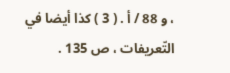، و 88 / أ . ( 3 ) كذا أيضا في التّعريفات ، ص 135 .